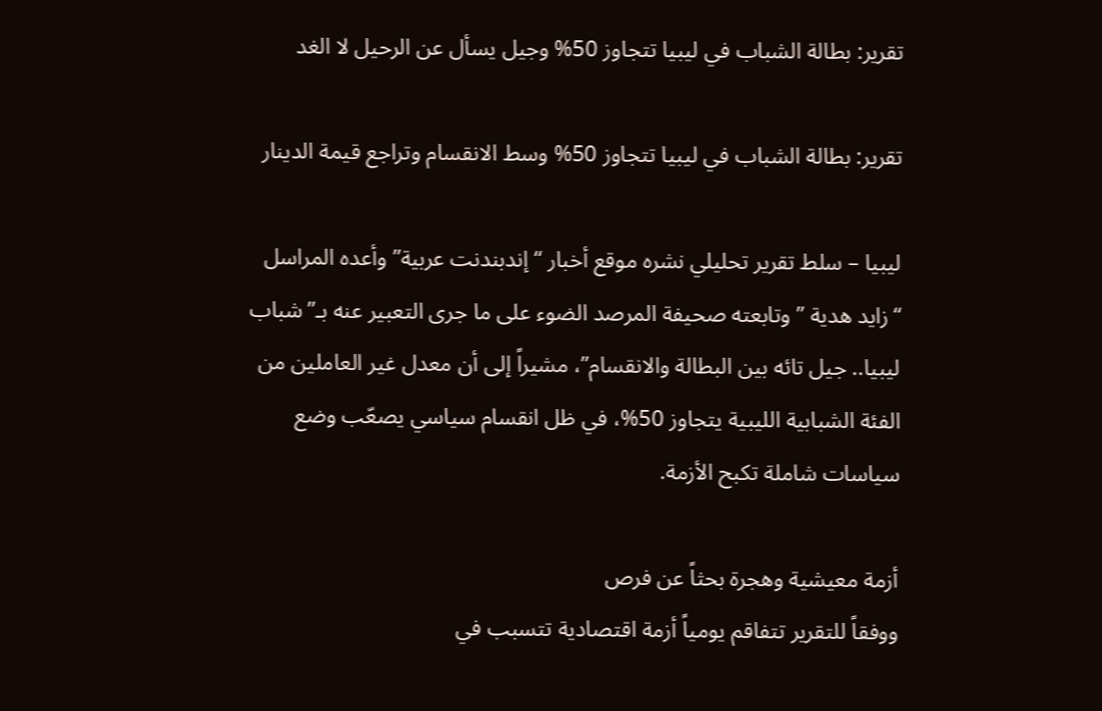تقرير: بطالة الشباب في ليبيا تتجاوز 50% وجيل يسأل عن الرحيل لا الغد

تقرير: بطالة الشباب في ليبيا تتجاوز 50% وسط الانقسام وتراجع قيمة الدينار

ليبيا – سلط تقرير تحليلي نشره موقع أخبار “إندبندنت عربية” وأعده المراسل “زايد هدية ” وتابعته صحيفة المرصد الضوء على ما جرى التعبير عنه بـ”شباب ليبيا.. جيل تائه بين البطالة والانقسام”، مشيراً إلى أن معدل غير العاملين من الفئة الشبابية الليبية يتجاوز 50%، في ظل انقسام سياسي يصعّب وضع سياسات شاملة تكبح الأزمة.

أزمة معيشية وهجرة بحثاً عن فرص
ووفقاً للتقرير تتفاقم يومياً أزمة اقتصادية تتسبب في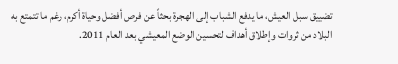تضييق سبل العيش، ما يدفع الشباب إلى الهجرة بحثاً عن فرص أفضل وحياة أكرم، رغم ما تتمتع به البلاد من ثروات وإطلاق أهداف لتحسين الوضع المعيشي بعد العام 2011.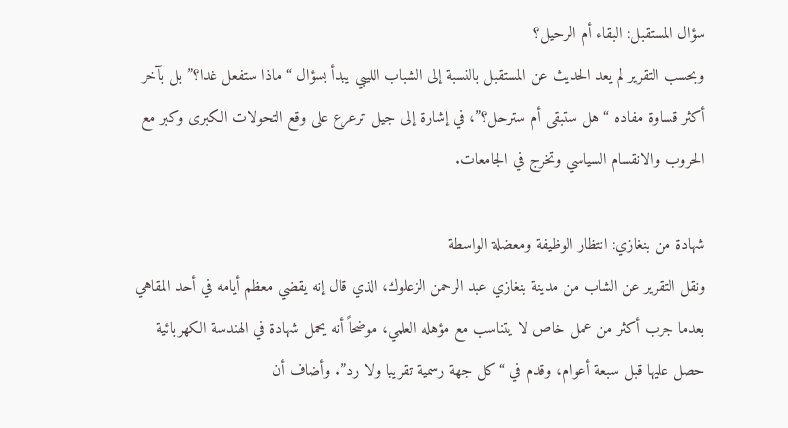سؤال المستقبل: البقاء أم الرحيل؟
وبحسب التقرير لم يعد الحديث عن المستقبل بالنسبة إلى الشباب الليبي يبدأ بسؤال “ماذا ستفعل غدا؟” بل بآخر أكثر قساوة مفاده “هل ستبقى أم سترحل؟”، في إشارة إلى جيل ترعرع على وقع التحولات الكبرى وكبر مع الحروب والانقسام السياسي وتخرج في الجامعات.

شهادة من بنغازي: انتظار الوظيفة ومعضلة الواسطة
ونقل التقرير عن الشاب من مدينة بنغازي عبد الرحمن الزعلوك، الذي قال إنه يقضي معظم أيامه في أحد المقاهي بعدما جرب أكثر من عمل خاص لا يتناسب مع مؤهله العلمي، موضحاً أنه يحمل شهادة في الهندسة الكهربائية حصل عليها قبل سبعة أعوام، وقدم في “كل جهة رسمية تقريبا ولا رد”. وأضاف أن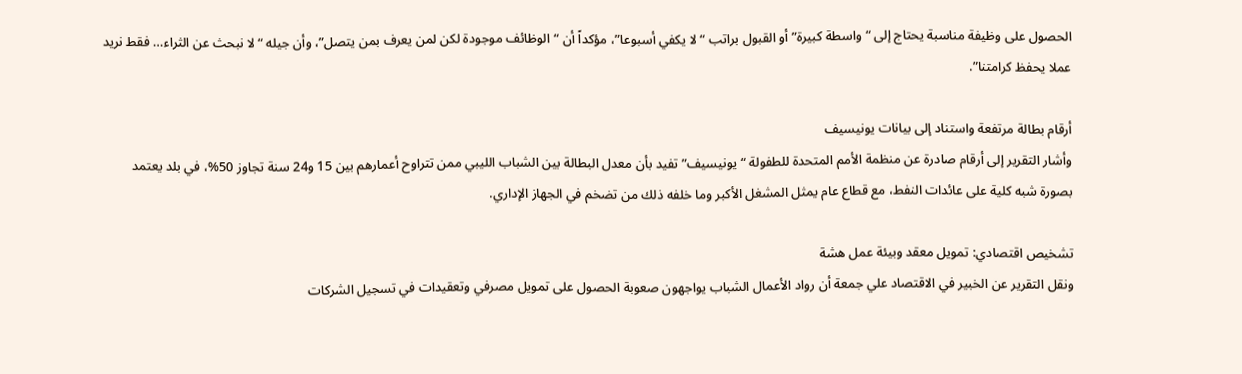الحصول على وظيفة مناسبة يحتاج إلى “واسطة كبيرة” أو القبول براتب “لا يكفي أسبوعا”، مؤكداً أن “الوظائف موجودة لكن لمن يعرف بمن يتصل”، وأن جيله “لا نبحث عن الثراء… فقط نريد عملا يحفظ كرامتنا”.

أرقام بطالة مرتفعة واستناد إلى بيانات يونيسيف
وأشار التقرير إلى أرقام صادرة عن منظمة الأمم المتحدة للطفولة “يونيسيف” تفيد بأن معدل البطالة بين الشباب الليبي ممن تتراوح أعمارهم بين 15 و24 سنة تجاوز 50%، في بلد يعتمد بصورة شبه كلية على عائدات النفط، مع قطاع عام يمثل المشغل الأكبر وما خلفه ذلك من تضخم في الجهاز الإداري.

تشخيص اقتصادي: تمويل معقد وبيئة عمل هشة
ونقل التقرير عن الخبير في الاقتصاد علي جمعة أن رواد الأعمال الشباب يواجهون صعوبة الحصول على تمويل مصرفي وتعقيدات في تسجيل الشركات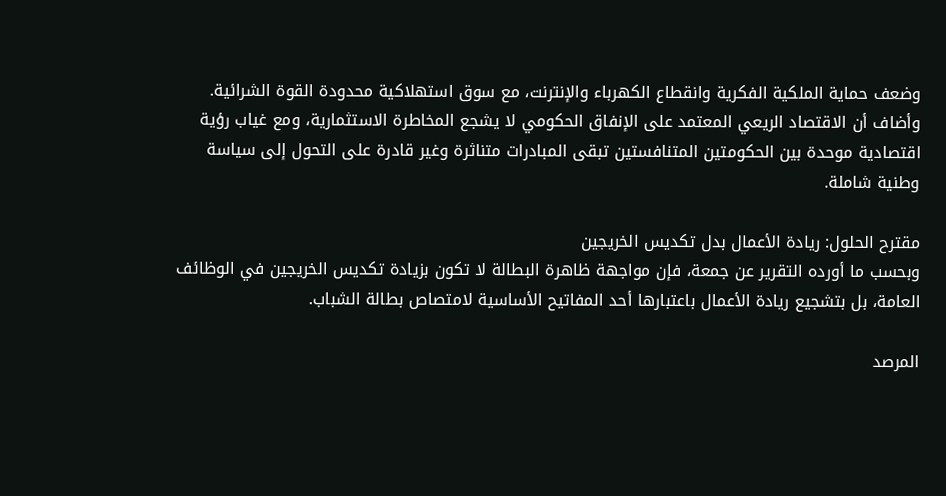وضعف حماية الملكية الفكرية وانقطاع الكهرباء والإنترنت، مع سوق استهلاكية محدودة القوة الشرائية. وأضاف أن الاقتصاد الريعي المعتمد على الإنفاق الحكومي لا يشجع المخاطرة الاستثمارية، ومع غياب رؤية اقتصادية موحدة بين الحكومتين المتنافستين تبقى المبادرات متناثرة وغير قادرة على التحول إلى سياسة وطنية شاملة.

مقترح الحلول: ريادة الأعمال بدل تكديس الخريجين
وبحسب ما أورده التقرير عن جمعة، فإن مواجهة ظاهرة البطالة لا تكون بزيادة تكديس الخريجين في الوظائف العامة، بل بتشجيع ريادة الأعمال باعتبارها أحد المفاتيح الأساسية لامتصاص بطالة الشباب.

المرصد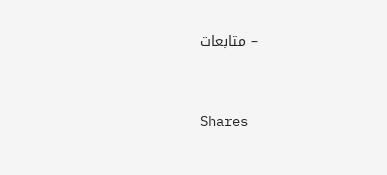– متابعات



Shares